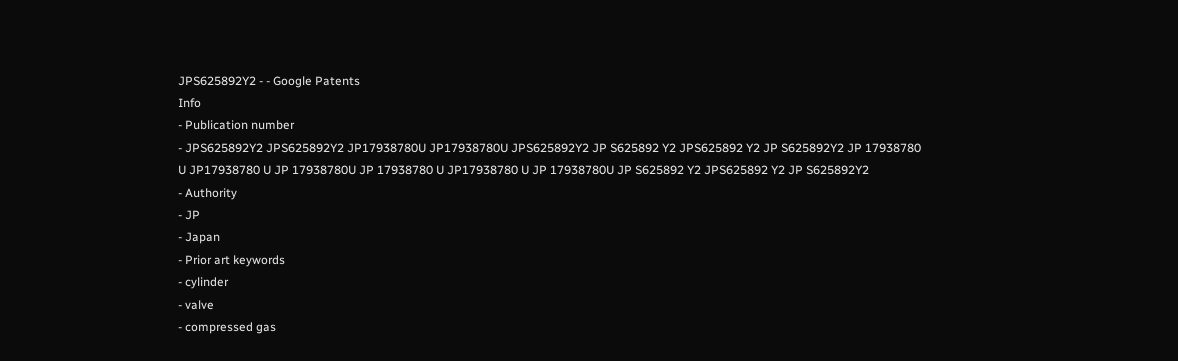JPS625892Y2 - - Google Patents
Info
- Publication number
- JPS625892Y2 JPS625892Y2 JP17938780U JP17938780U JPS625892Y2 JP S625892 Y2 JPS625892 Y2 JP S625892Y2 JP 17938780 U JP17938780 U JP 17938780U JP 17938780 U JP17938780 U JP 17938780U JP S625892 Y2 JPS625892 Y2 JP S625892Y2
- Authority
- JP
- Japan
- Prior art keywords
- cylinder
- valve
- compressed gas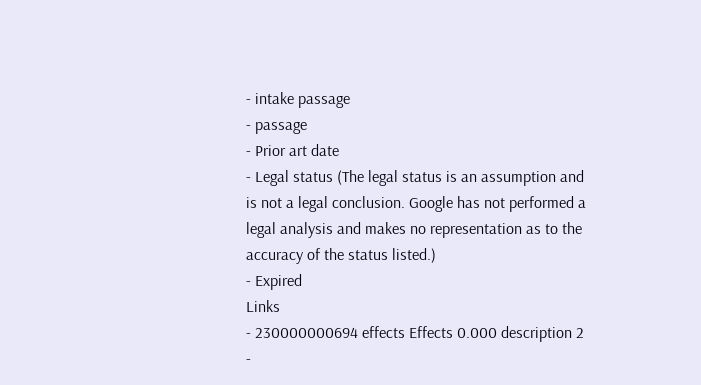- intake passage
- passage
- Prior art date
- Legal status (The legal status is an assumption and is not a legal conclusion. Google has not performed a legal analysis and makes no representation as to the accuracy of the status listed.)
- Expired
Links
- 230000000694 effects Effects 0.000 description 2
-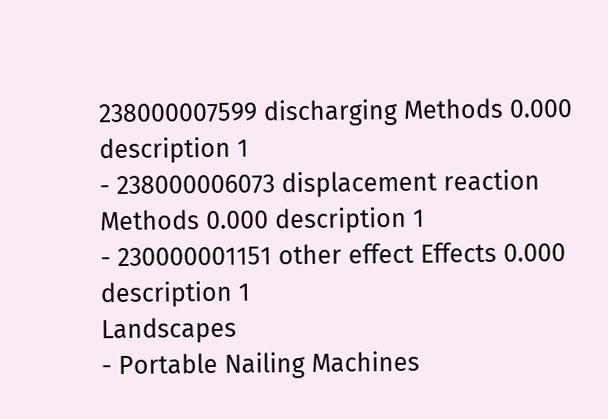238000007599 discharging Methods 0.000 description 1
- 238000006073 displacement reaction Methods 0.000 description 1
- 230000001151 other effect Effects 0.000 description 1
Landscapes
- Portable Nailing Machines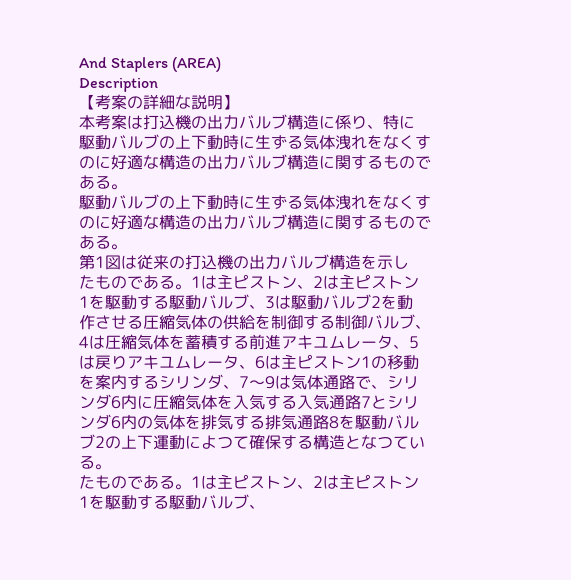And Staplers (AREA)
Description
【考案の詳細な説明】
本考案は打込機の出力バルブ構造に係り、特に
駆動バルブの上下動時に生ずる気体洩れをなくす
のに好適な構造の出力バルブ構造に関するもので
ある。
駆動バルブの上下動時に生ずる気体洩れをなくす
のに好適な構造の出力バルブ構造に関するもので
ある。
第1図は従来の打込機の出力バルブ構造を示し
たものである。1は主ピストン、2は主ピストン
1を駆動する駆動バルブ、3は駆動バルブ2を動
作させる圧縮気体の供給を制御する制御バルブ、
4は圧縮気体を蓄積する前進アキユムレータ、5
は戻りアキユムレータ、6は主ピストン1の移動
を案内するシリンダ、7〜9は気体通路で、シリ
ンダ6内に圧縮気体を入気する入気通路7とシリ
ンダ6内の気体を排気する排気通路8を駆動バル
ブ2の上下運動によつて確保する構造となつてい
る。
たものである。1は主ピストン、2は主ピストン
1を駆動する駆動バルブ、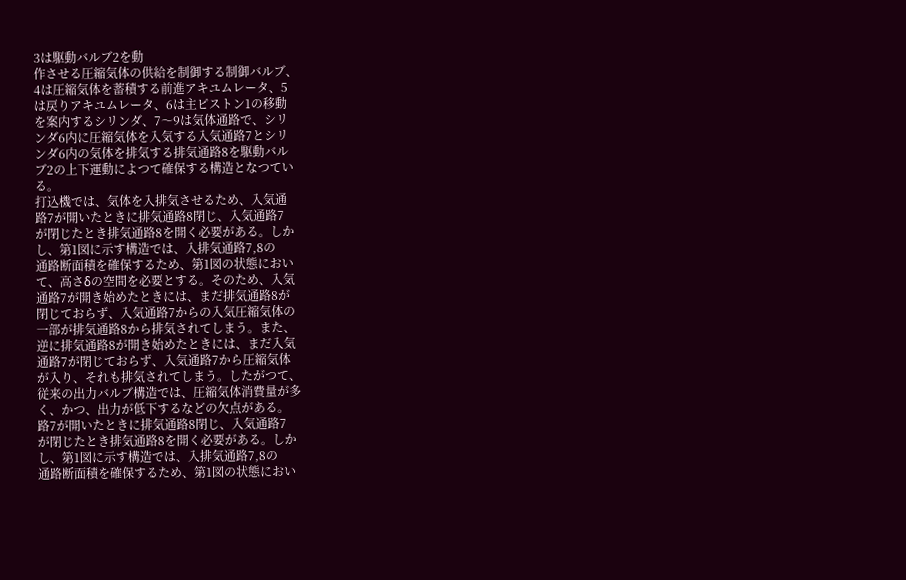3は駆動バルブ2を動
作させる圧縮気体の供給を制御する制御バルブ、
4は圧縮気体を蓄積する前進アキユムレータ、5
は戻りアキユムレータ、6は主ピストン1の移動
を案内するシリンダ、7〜9は気体通路で、シリ
ンダ6内に圧縮気体を入気する入気通路7とシリ
ンダ6内の気体を排気する排気通路8を駆動バル
ブ2の上下運動によつて確保する構造となつてい
る。
打込機では、気体を入排気させるため、入気通
路7が開いたときに排気通路8閉じ、入気通路7
が閉じたとき排気通路8を開く必要がある。しか
し、第1図に示す構造では、入排気通路7,8の
通路断面積を確保するため、第1図の状態におい
て、高さδの空間を必要とする。そのため、入気
通路7が開き始めたときには、まだ排気通路8が
閉じておらず、入気通路7からの入気圧縮気体の
一部が排気通路8から排気されてしまう。また、
逆に排気通路8が開き始めたときには、まだ入気
通路7が閉じておらず、入気通路7から圧縮気体
が入り、それも排気されてしまう。したがつて、
従来の出力バルブ構造では、圧縮気体消費量が多
く、かつ、出力が低下するなどの欠点がある。
路7が開いたときに排気通路8閉じ、入気通路7
が閉じたとき排気通路8を開く必要がある。しか
し、第1図に示す構造では、入排気通路7,8の
通路断面積を確保するため、第1図の状態におい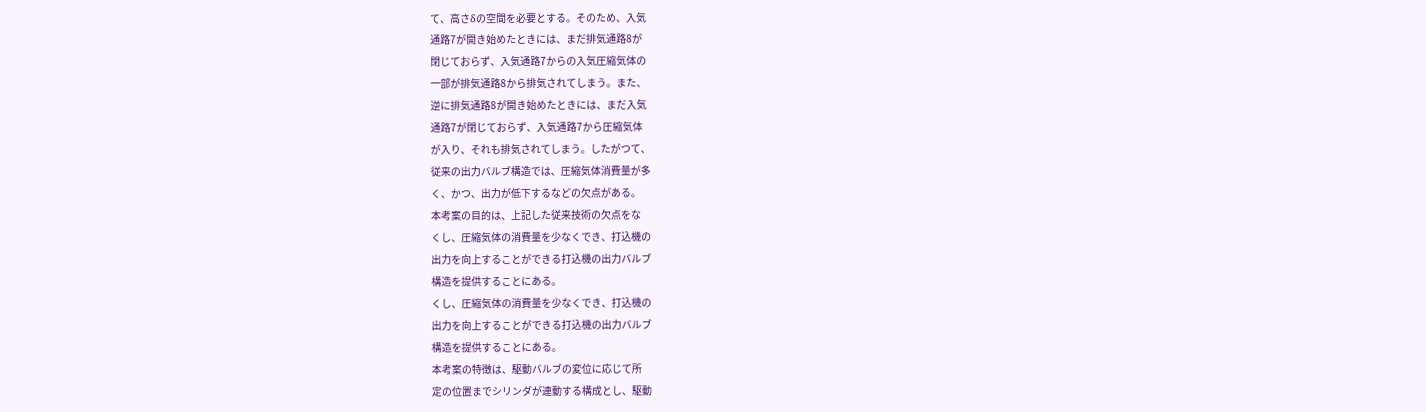て、高さδの空間を必要とする。そのため、入気
通路7が開き始めたときには、まだ排気通路8が
閉じておらず、入気通路7からの入気圧縮気体の
一部が排気通路8から排気されてしまう。また、
逆に排気通路8が開き始めたときには、まだ入気
通路7が閉じておらず、入気通路7から圧縮気体
が入り、それも排気されてしまう。したがつて、
従来の出力バルブ構造では、圧縮気体消費量が多
く、かつ、出力が低下するなどの欠点がある。
本考案の目的は、上記した従来技術の欠点をな
くし、圧縮気体の消費量を少なくでき、打込機の
出力を向上することができる打込機の出力バルブ
構造を提供することにある。
くし、圧縮気体の消費量を少なくでき、打込機の
出力を向上することができる打込機の出力バルブ
構造を提供することにある。
本考案の特徴は、駆動バルブの変位に応じて所
定の位置までシリンダが連動する構成とし、駆動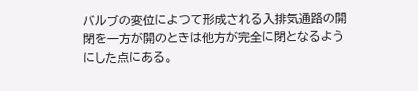バルブの変位によつて形成される入排気通路の開
閉を一方が開のときは他方が完全に閉となるよう
にした点にある。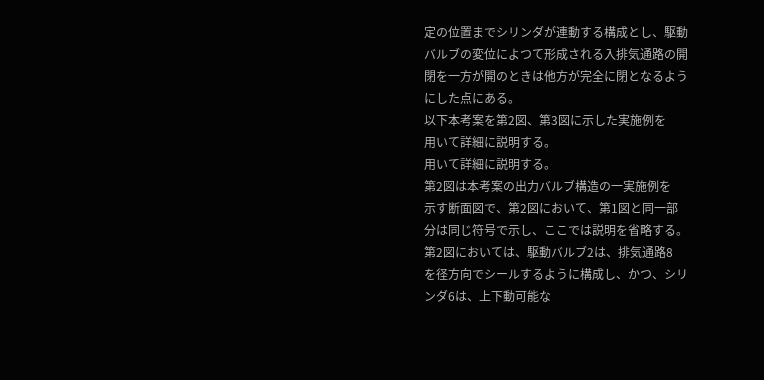定の位置までシリンダが連動する構成とし、駆動
バルブの変位によつて形成される入排気通路の開
閉を一方が開のときは他方が完全に閉となるよう
にした点にある。
以下本考案を第2図、第3図に示した実施例を
用いて詳細に説明する。
用いて詳細に説明する。
第2図は本考案の出力バルブ構造の一実施例を
示す断面図で、第2図において、第1図と同一部
分は同じ符号で示し、ここでは説明を省略する。
第2図においては、駆動バルブ2は、排気通路8
を径方向でシールするように構成し、かつ、シリ
ンダ6は、上下動可能な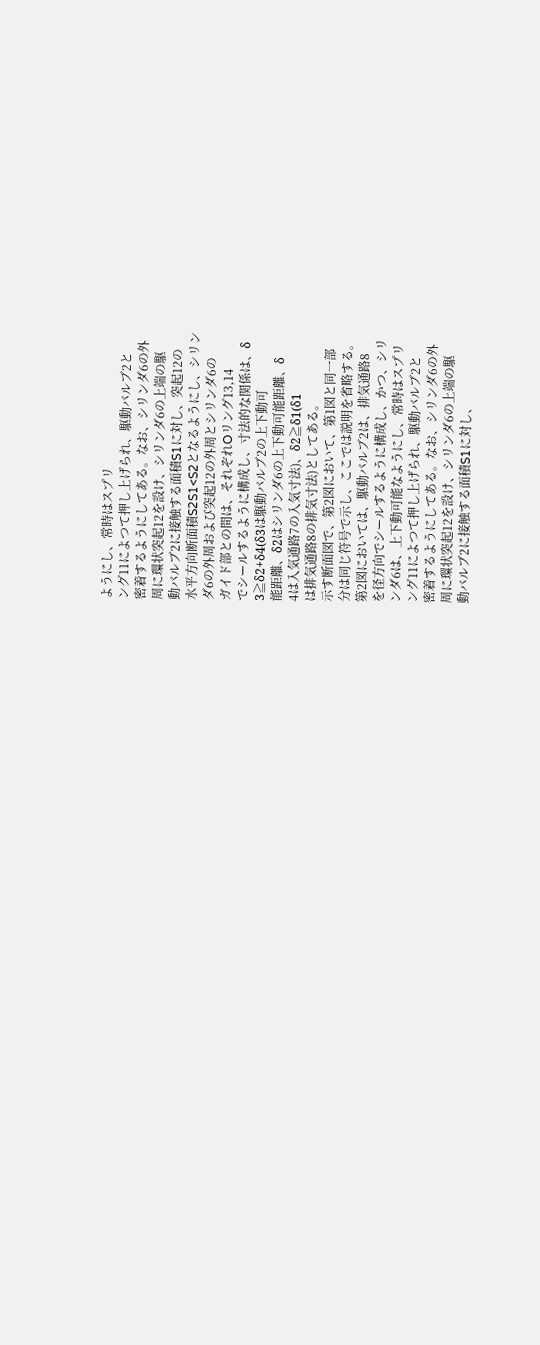ようにし、常時はスプリ
ング11によつて押し上げられ、駆動バルブ2と
密着するようにしてある。なお、シリンダ6の外
周に環状突起12を設け、シリンダ6の上端の駆
動バルブ2に接触する面積S1に対し、突起12の
水平方向断面積S2S1<S2となるようにし、シリン
ダ6の外周および突起12の外周とシリンダ6の
ガイド部との間は、それぞれOリング13,14
でシールするように構成し、寸法的な関係は、δ
3≧δ2+δ4(δ3は駆動バルブ2の上下動可
能距離、δ2はシリンダ6の上下動可能距離、δ
4は入気通路7の入気寸法)、δ2≧δ1(δ1
は排気通路8の排気寸法)としてある。
示す断面図で、第2図において、第1図と同一部
分は同じ符号で示し、ここでは説明を省略する。
第2図においては、駆動バルブ2は、排気通路8
を径方向でシールするように構成し、かつ、シリ
ンダ6は、上下動可能なようにし、常時はスプリ
ング11によつて押し上げられ、駆動バルブ2と
密着するようにしてある。なお、シリンダ6の外
周に環状突起12を設け、シリンダ6の上端の駆
動バルブ2に接触する面積S1に対し、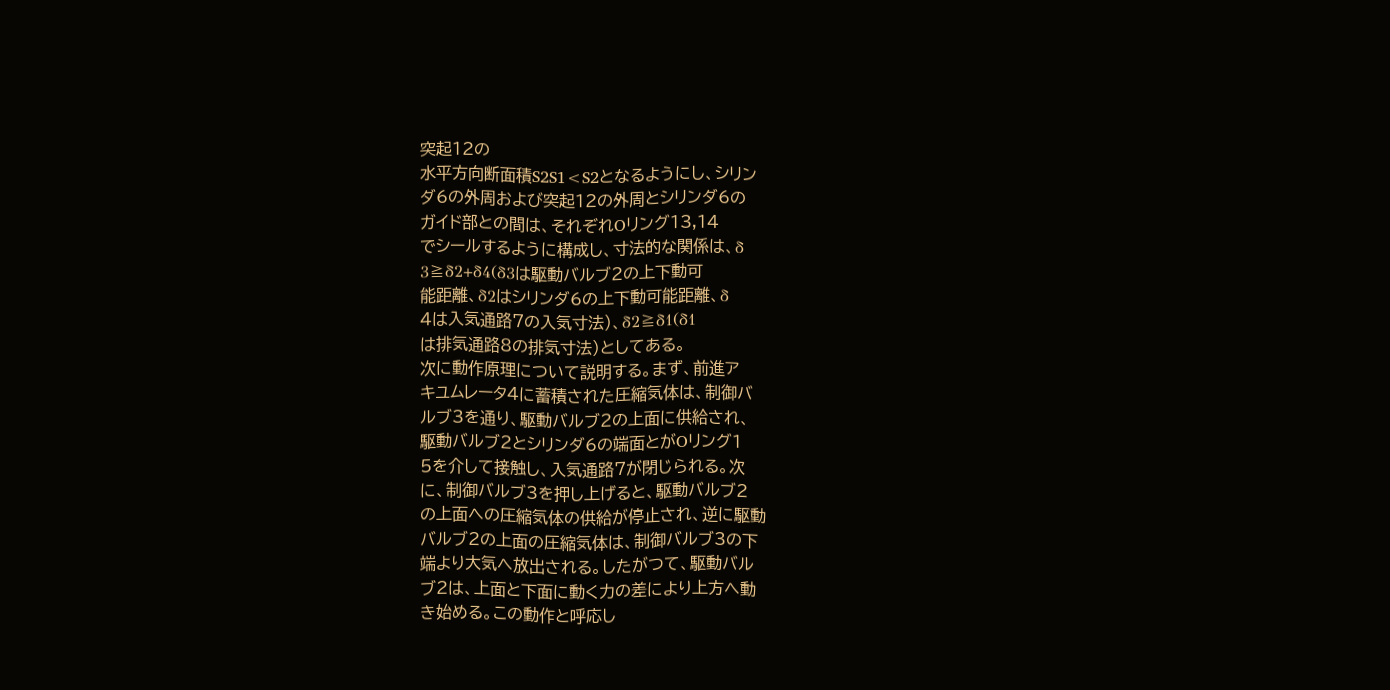突起12の
水平方向断面積S2S1<S2となるようにし、シリン
ダ6の外周および突起12の外周とシリンダ6の
ガイド部との間は、それぞれOリング13,14
でシールするように構成し、寸法的な関係は、δ
3≧δ2+δ4(δ3は駆動バルブ2の上下動可
能距離、δ2はシリンダ6の上下動可能距離、δ
4は入気通路7の入気寸法)、δ2≧δ1(δ1
は排気通路8の排気寸法)としてある。
次に動作原理について説明する。まず、前進ア
キユムレータ4に蓄積された圧縮気体は、制御バ
ルブ3を通り、駆動バルブ2の上面に供給され、
駆動バルブ2とシリンダ6の端面とがOリング1
5を介して接触し、入気通路7が閉じられる。次
に、制御バルブ3を押し上げると、駆動バルブ2
の上面への圧縮気体の供給が停止され、逆に駆動
バルブ2の上面の圧縮気体は、制御バルブ3の下
端より大気へ放出される。したがつて、駆動バル
ブ2は、上面と下面に動く力の差により上方へ動
き始める。この動作と呼応し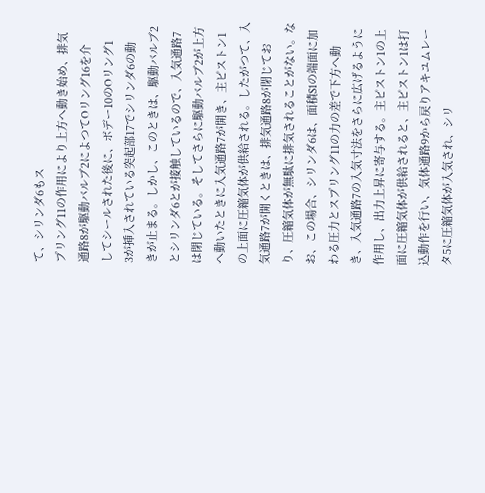て、シリンダ6もス
プリング11の作用により上方へ動き始め、排気
通路8が駆動バルブ2によつてOリング16を介
してシールされた後に、ボデー10のOリング1
3が挿入されている突起部17でシリンダ6の動
きが止まる。しかし、このときは、駆動バルブ2
とシリンダ6とが接触しているので、入気通路7
は閉じている。そしてさらに駆動バルブ2が上方
へ動いたときに入気通路7が開き、主ピストン1
の上面に圧縮気体が供給される。したがつて、入
気通路7が開くときは、排気通路8が閉じてお
り、圧縮気体が無駄に排気されることがない。な
お、この場合、シリンダ6は、面積S1の端面に加
わる圧力とスプリング11の力の差で下方へ動
き、入気通路7の入気寸法をさらに広げるように
作用し、出力上昇に寄与する。主ピストン1の上
面に圧縮気体が供給されると、主ピストン1は打
込動作を行い、気体通路9から戻りアキユムレー
タ5に圧縮気体が入気され、シリ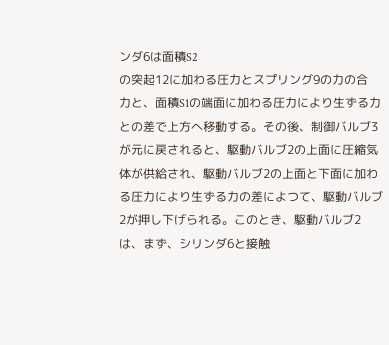ンダ6は面積S2
の突起12に加わる圧力とスプリング9の力の合
力と、面積S1の端面に加わる圧力により生ずる力
との差で上方へ移動する。その後、制御バルブ3
が元に戻されると、駆動バルブ2の上面に圧縮気
体が供給され、駆動バルブ2の上面と下面に加わ
る圧力により生ずる力の差によつて、駆動バルブ
2が押し下げられる。このとき、駆動バルブ2
は、まず、シリンダ6と接触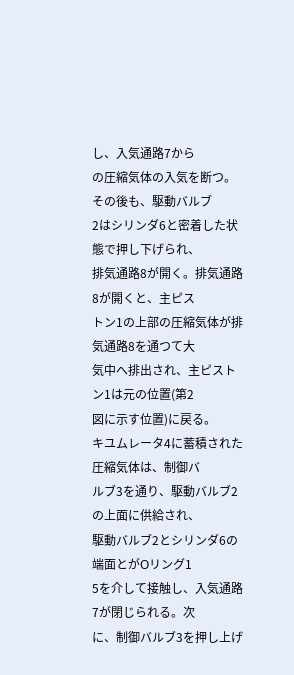し、入気通路7から
の圧縮気体の入気を断つ。その後も、駆動バルブ
2はシリンダ6と密着した状態で押し下げられ、
排気通路8が開く。排気通路8が開くと、主ピス
トン1の上部の圧縮気体が排気通路8を通つて大
気中へ排出され、主ピストン1は元の位置(第2
図に示す位置)に戻る。
キユムレータ4に蓄積された圧縮気体は、制御バ
ルブ3を通り、駆動バルブ2の上面に供給され、
駆動バルブ2とシリンダ6の端面とがOリング1
5を介して接触し、入気通路7が閉じられる。次
に、制御バルブ3を押し上げ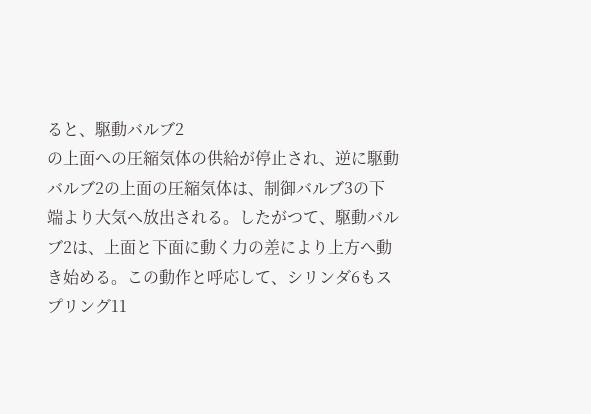ると、駆動バルブ2
の上面への圧縮気体の供給が停止され、逆に駆動
バルブ2の上面の圧縮気体は、制御バルブ3の下
端より大気へ放出される。したがつて、駆動バル
ブ2は、上面と下面に動く力の差により上方へ動
き始める。この動作と呼応して、シリンダ6もス
プリング11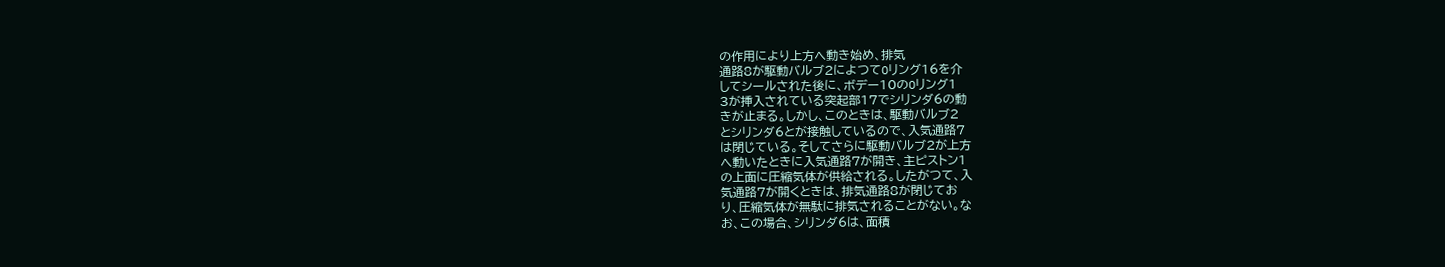の作用により上方へ動き始め、排気
通路8が駆動バルブ2によつてOリング16を介
してシールされた後に、ボデー10のOリング1
3が挿入されている突起部17でシリンダ6の動
きが止まる。しかし、このときは、駆動バルブ2
とシリンダ6とが接触しているので、入気通路7
は閉じている。そしてさらに駆動バルブ2が上方
へ動いたときに入気通路7が開き、主ピストン1
の上面に圧縮気体が供給される。したがつて、入
気通路7が開くときは、排気通路8が閉じてお
り、圧縮気体が無駄に排気されることがない。な
お、この場合、シリンダ6は、面積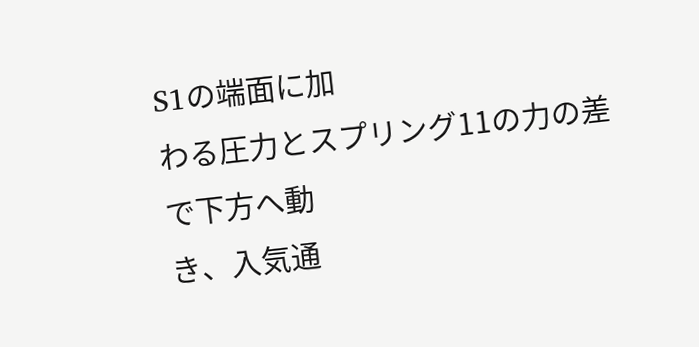S1の端面に加
わる圧力とスプリング11の力の差で下方へ動
き、入気通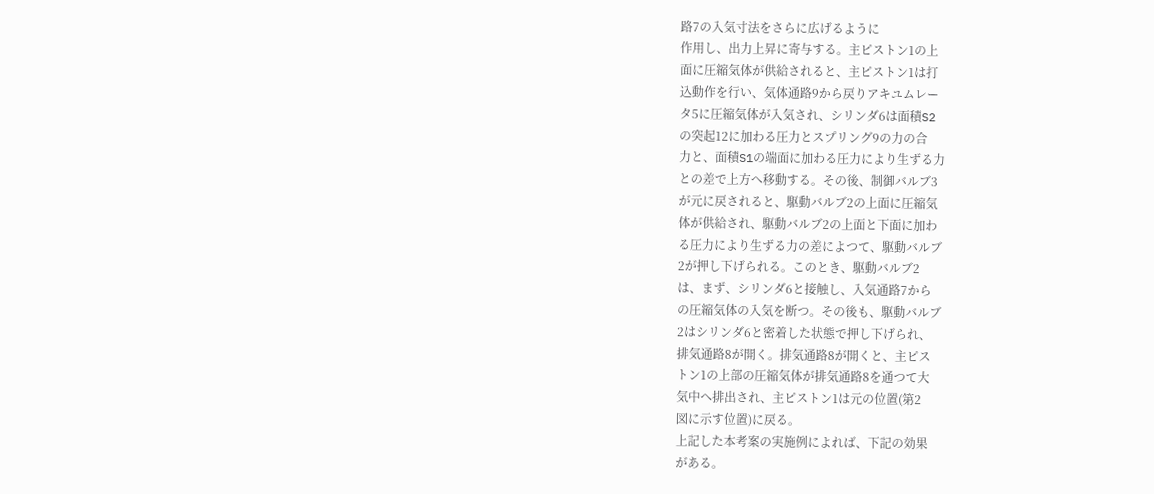路7の入気寸法をさらに広げるように
作用し、出力上昇に寄与する。主ピストン1の上
面に圧縮気体が供給されると、主ピストン1は打
込動作を行い、気体通路9から戻りアキユムレー
タ5に圧縮気体が入気され、シリンダ6は面積S2
の突起12に加わる圧力とスプリング9の力の合
力と、面積S1の端面に加わる圧力により生ずる力
との差で上方へ移動する。その後、制御バルブ3
が元に戻されると、駆動バルブ2の上面に圧縮気
体が供給され、駆動バルブ2の上面と下面に加わ
る圧力により生ずる力の差によつて、駆動バルブ
2が押し下げられる。このとき、駆動バルブ2
は、まず、シリンダ6と接触し、入気通路7から
の圧縮気体の入気を断つ。その後も、駆動バルブ
2はシリンダ6と密着した状態で押し下げられ、
排気通路8が開く。排気通路8が開くと、主ピス
トン1の上部の圧縮気体が排気通路8を通つて大
気中へ排出され、主ピストン1は元の位置(第2
図に示す位置)に戻る。
上記した本考案の実施例によれば、下記の効果
がある。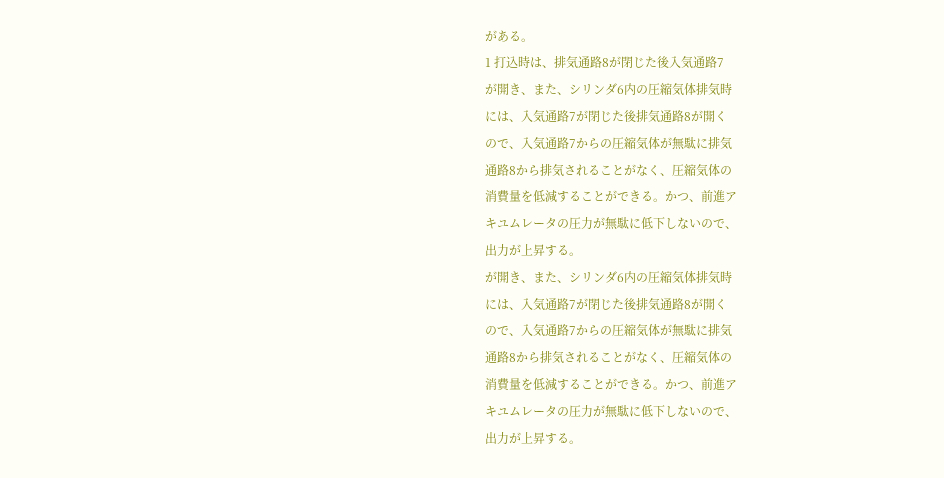がある。
1 打込時は、排気通路8が閉じた後入気通路7
が開き、また、シリンダ6内の圧縮気体排気時
には、入気通路7が閉じた後排気通路8が開く
ので、入気通路7からの圧縮気体が無駄に排気
通路8から排気されることがなく、圧縮気体の
消費量を低減することができる。かつ、前進ア
キユムレータの圧力が無駄に低下しないので、
出力が上昇する。
が開き、また、シリンダ6内の圧縮気体排気時
には、入気通路7が閉じた後排気通路8が開く
ので、入気通路7からの圧縮気体が無駄に排気
通路8から排気されることがなく、圧縮気体の
消費量を低減することができる。かつ、前進ア
キユムレータの圧力が無駄に低下しないので、
出力が上昇する。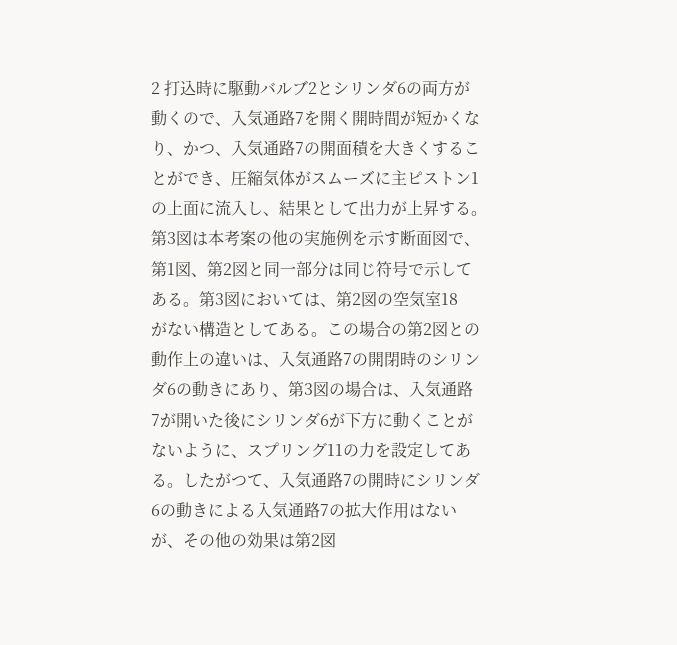2 打込時に駆動バルブ2とシリンダ6の両方が
動くので、入気通路7を開く開時間が短かくな
り、かつ、入気通路7の開面積を大きくするこ
とができ、圧縮気体がスムーズに主ピストン1
の上面に流入し、結果として出力が上昇する。
第3図は本考案の他の実施例を示す断面図で、
第1図、第2図と同一部分は同じ符号で示して
ある。第3図においては、第2図の空気室18
がない構造としてある。この場合の第2図との
動作上の違いは、入気通路7の開閉時のシリン
ダ6の動きにあり、第3図の場合は、入気通路
7が開いた後にシリンダ6が下方に動くことが
ないように、スプリング11の力を設定してあ
る。したがつて、入気通路7の開時にシリンダ
6の動きによる入気通路7の拡大作用はない
が、その他の効果は第2図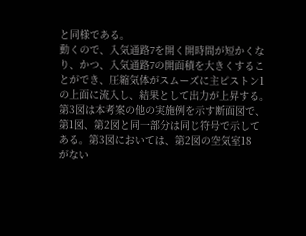と同様である。
動くので、入気通路7を開く開時間が短かくな
り、かつ、入気通路7の開面積を大きくするこ
とができ、圧縮気体がスムーズに主ピストン1
の上面に流入し、結果として出力が上昇する。
第3図は本考案の他の実施例を示す断面図で、
第1図、第2図と同一部分は同じ符号で示して
ある。第3図においては、第2図の空気室18
がない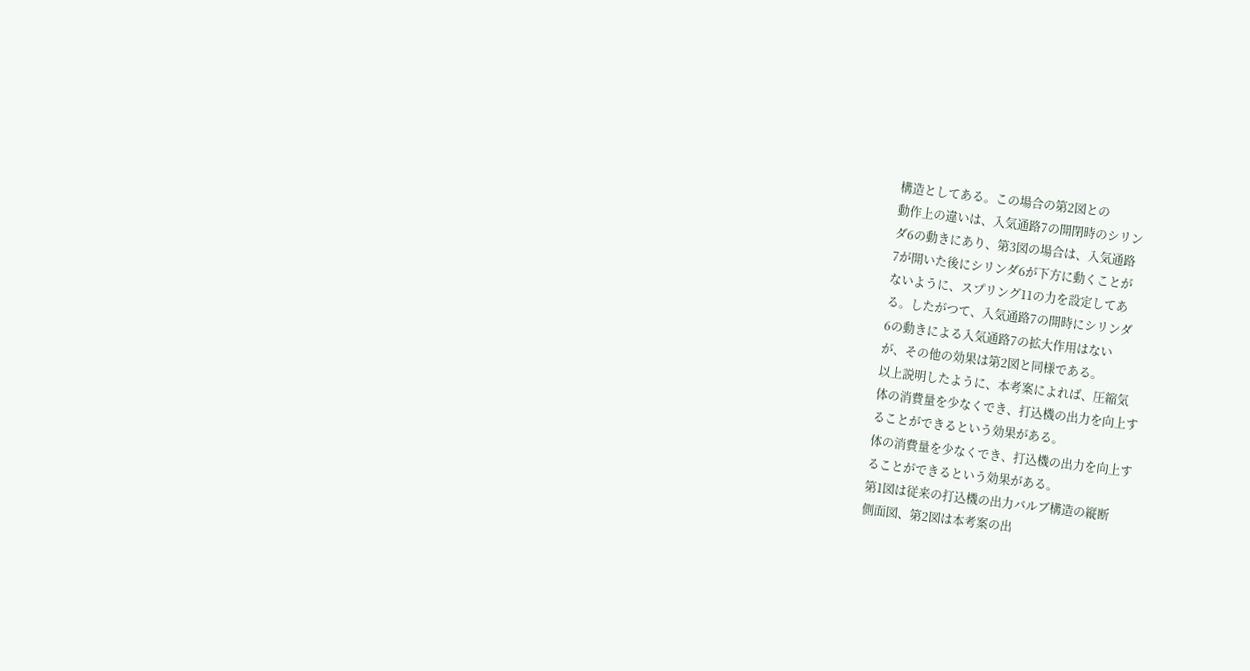構造としてある。この場合の第2図との
動作上の違いは、入気通路7の開閉時のシリン
ダ6の動きにあり、第3図の場合は、入気通路
7が開いた後にシリンダ6が下方に動くことが
ないように、スプリング11の力を設定してあ
る。したがつて、入気通路7の開時にシリンダ
6の動きによる入気通路7の拡大作用はない
が、その他の効果は第2図と同様である。
以上説明したように、本考案によれば、圧縮気
体の消費量を少なくでき、打込機の出力を向上す
ることができるという効果がある。
体の消費量を少なくでき、打込機の出力を向上す
ることができるという効果がある。
第1図は従来の打込機の出力バルブ構造の縦断
側面図、第2図は本考案の出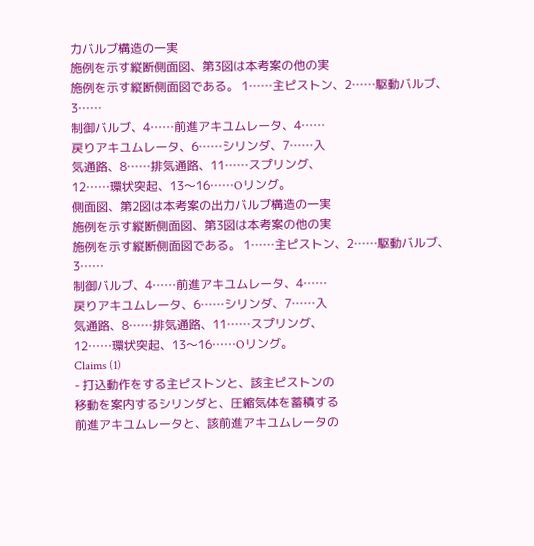力バルブ構造の一実
施例を示す縦断側面図、第3図は本考案の他の実
施例を示す縦断側面図である。 1……主ピストン、2……駆動バルブ、3……
制御バルブ、4……前進アキユムレータ、4……
戻りアキユムレータ、6……シリンダ、7……入
気通路、8……排気通路、11……スプリング、
12……環状突起、13〜16……Oリング。
側面図、第2図は本考案の出力バルブ構造の一実
施例を示す縦断側面図、第3図は本考案の他の実
施例を示す縦断側面図である。 1……主ピストン、2……駆動バルブ、3……
制御バルブ、4……前進アキユムレータ、4……
戻りアキユムレータ、6……シリンダ、7……入
気通路、8……排気通路、11……スプリング、
12……環状突起、13〜16……Oリング。
Claims (1)
- 打込動作をする主ピストンと、該主ピストンの
移動を案内するシリンダと、圧縮気体を蓄積する
前進アキユムレータと、該前進アキユムレータの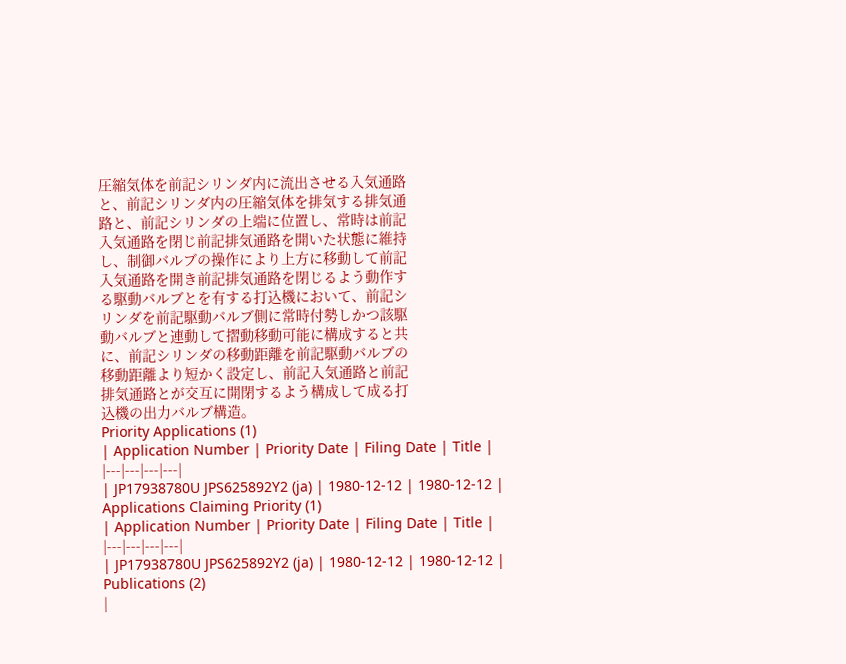圧縮気体を前記シリンダ内に流出させる入気通路
と、前記シリンダ内の圧縮気体を排気する排気通
路と、前記シリンダの上端に位置し、常時は前記
入気通路を閉じ前記排気通路を開いた状態に維持
し、制御バルブの操作により上方に移動して前記
入気通路を開き前記排気通路を閉じるよう動作す
る駆動バルブとを有する打込機において、前記シ
リンダを前記駆動バルブ側に常時付勢しかつ該駆
動バルブと連動して摺動移動可能に構成すると共
に、前記シリンダの移動距離を前記駆動バルブの
移動距離より短かく設定し、前記入気通路と前記
排気通路とが交互に開閉するよう構成して成る打
込機の出力バルブ構造。
Priority Applications (1)
| Application Number | Priority Date | Filing Date | Title |
|---|---|---|---|
| JP17938780U JPS625892Y2 (ja) | 1980-12-12 | 1980-12-12 |
Applications Claiming Priority (1)
| Application Number | Priority Date | Filing Date | Title |
|---|---|---|---|
| JP17938780U JPS625892Y2 (ja) | 1980-12-12 | 1980-12-12 |
Publications (2)
|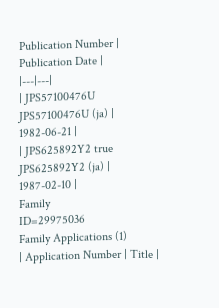Publication Number | Publication Date |
|---|---|
| JPS57100476U JPS57100476U (ja) | 1982-06-21 |
| JPS625892Y2 true JPS625892Y2 (ja) | 1987-02-10 |
Family
ID=29975036
Family Applications (1)
| Application Number | Title |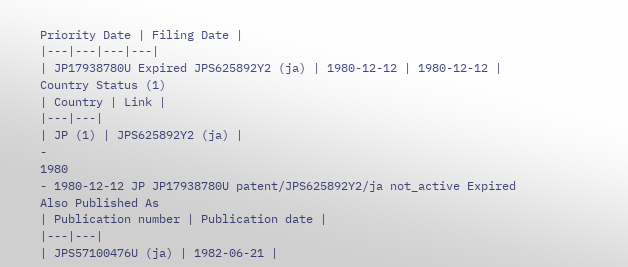Priority Date | Filing Date |
|---|---|---|---|
| JP17938780U Expired JPS625892Y2 (ja) | 1980-12-12 | 1980-12-12 |
Country Status (1)
| Country | Link |
|---|---|
| JP (1) | JPS625892Y2 (ja) |
-
1980
- 1980-12-12 JP JP17938780U patent/JPS625892Y2/ja not_active Expired
Also Published As
| Publication number | Publication date |
|---|---|
| JPS57100476U (ja) | 1982-06-21 |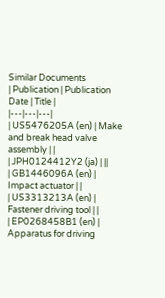Similar Documents
| Publication | Publication Date | Title |
|---|---|---|
| US5476205A (en) | Make and break head valve assembly | |
| JPH0124412Y2 (ja) | ||
| GB1446096A (en) | Impact actuator | |
| US3313213A (en) | Fastener driving tool | |
| EP0268458B1 (en) | Apparatus for driving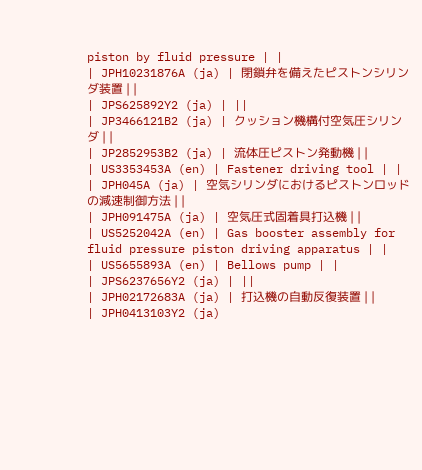piston by fluid pressure | |
| JPH10231876A (ja) | 閉鎖弁を備えたピストンシリンダ装置 | |
| JPS625892Y2 (ja) | ||
| JP3466121B2 (ja) | クッション機構付空気圧シリンダ | |
| JP2852953B2 (ja) | 流体圧ピストン発動機 | |
| US3353453A (en) | Fastener driving tool | |
| JPH045A (ja) | 空気シリンダにおけるピストンロッドの減速制御方法 | |
| JPH091475A (ja) | 空気圧式固着具打込機 | |
| US5252042A (en) | Gas booster assembly for fluid pressure piston driving apparatus | |
| US5655893A (en) | Bellows pump | |
| JPS6237656Y2 (ja) | ||
| JPH02172683A (ja) | 打込機の自動反復装置 | |
| JPH0413103Y2 (ja)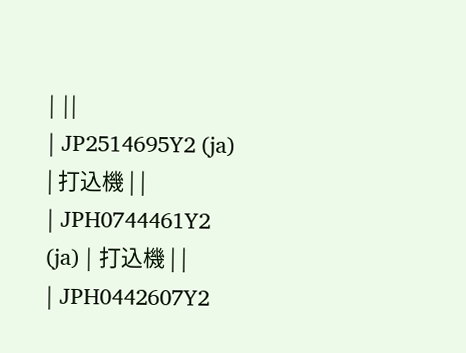| ||
| JP2514695Y2 (ja) | 打込機 | |
| JPH0744461Y2 (ja) | 打込機 | |
| JPH0442607Y2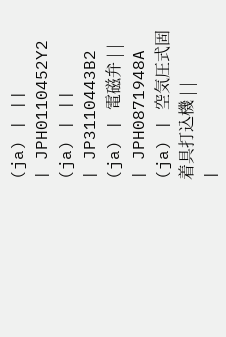(ja) | ||
| JPH0110452Y2 (ja) | ||
| JP3110443B2 (ja) | 電磁弁 | |
| JPH0871948A (ja) | 空気圧式固着具打込機 | |
|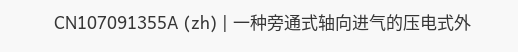CN107091355A (zh) | 一种旁通式轴向进气的压电式外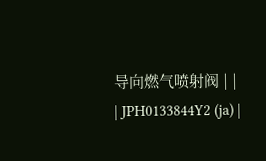导向燃气喷射阀 | |
| JPH0133844Y2 (ja) |